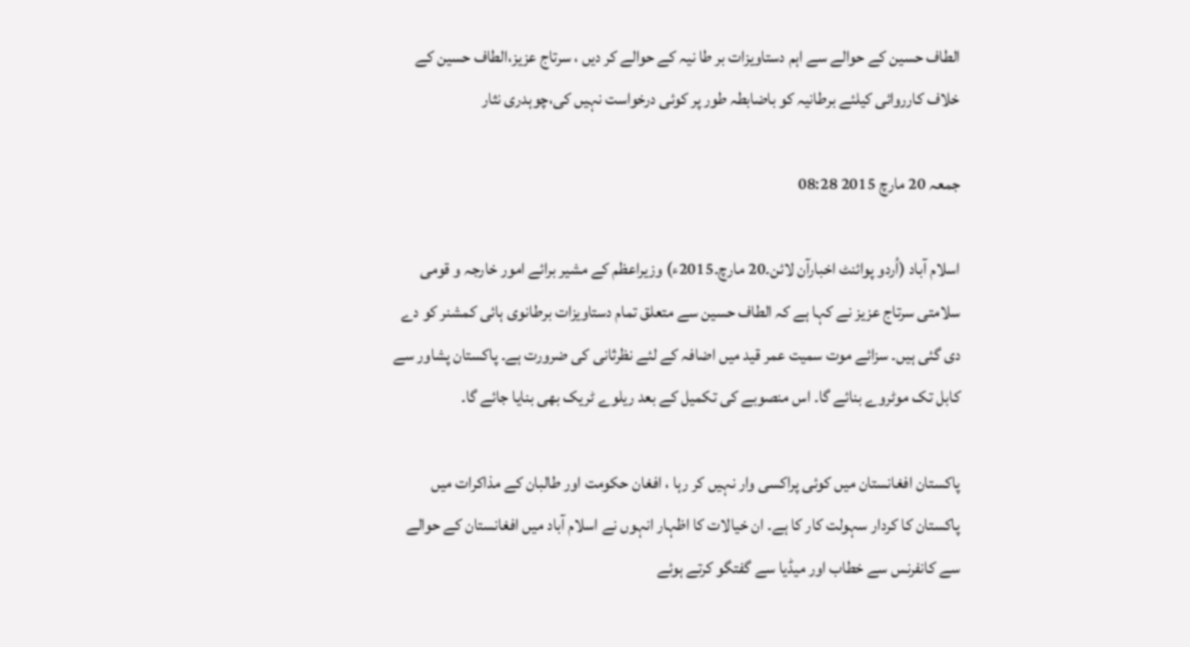الطاف حسین کے حوالے سے اہم دستاویزات بر طا نیہ کے حوالے کر دیں ، سرتاج عزیز،الطاف حسین کے خلاف کارروائی کیلئے برطانیہ کو باضابطہ طور پر کوئی درخواست نہیں کی،چوہدری نثار

جمعہ 20 مارچ 2015 08:28

اسلام آباد (اُردو پوائنٹ اخبارآن لائن۔20 مارچ۔2015ء) وزیراعظم کے مشیر برائے امور خارجہ و قومی سلامتی سرتاج عزیز نے کہا ہے کہ الطاف حسین سے متعلق تمام دستاویزات برطانوی ہائی کمشنر کو دے دی گئی ہیں۔ سزائے موت سمیت عمر قید میں اضافہ کے لئے نظرثانی کی ضرورت ہے۔ پاکستان پشاور سے کابل تک موٹروے بنائے گا۔ اس منصوبے کی تکمیل کے بعد ریلوے ٹریک بھی بنایا جائے گا۔

پاکستان افغانستان میں کوئی پراکسی وار نہیں کر رہا ، افغان حکومت اور طالبان کے مذاکرات میں پاکستان کا کردار سہولت کار کا ہے۔ ان خیالات کا اظہار انہوں نے اسلام آباد میں افغانستان کے حوالے سے کانفرنس سے خطاب اور میڈیا سے گفتگو کرتے ہوئے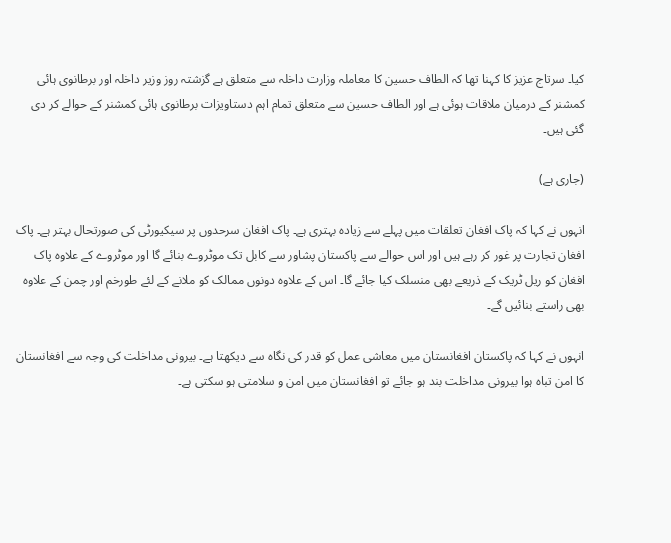کیا۔ سرتاج عزیز کا کہنا تھا کہ الطاف حسین کا معاملہ وزارت داخلہ سے متعلق ہے گزشتہ روز وزیر داخلہ اور برطانوی ہائی کمشنر کے درمیان ملاقات ہوئی ہے اور الطاف حسین سے متعلق تمام اہم دستاویزات برطانوی ہائی کمشنر کے حوالے کر دی گئی ہیں۔

(جاری ہے)

انہوں نے کہا کہ پاک افغان تعلقات میں پہلے سے زیادہ بہتری ہے۔ پاک افغان سرحدوں پر سیکیورٹی کی صورتحال بہتر ہے۔ پاک افغان تجارت پر غور کر رہے ہیں اور اس حوالے سے پاکستان پشاور سے کابل تک موٹروے بنائے گا اور موٹروے کے علاوہ پاک افغان کو ریل ٹریک کے ذریعے بھی منسلک کیا جائے گا۔ اس کے علاوہ دونوں ممالک کو ملانے کے لئے طورخم اور چمن کے علاوہ بھی راستے بنائیں گے۔

انہوں نے کہا کہ پاکستان افغانستان میں معاشی عمل کو قدر کی نگاہ سے دیکھتا ہے۔ بیرونی مداخلت کی وجہ سے افغانستان کا امن تباہ ہوا بیرونی مداخلت بند ہو جائے تو افغانستان میں امن و سلامتی ہو سکتی ہے۔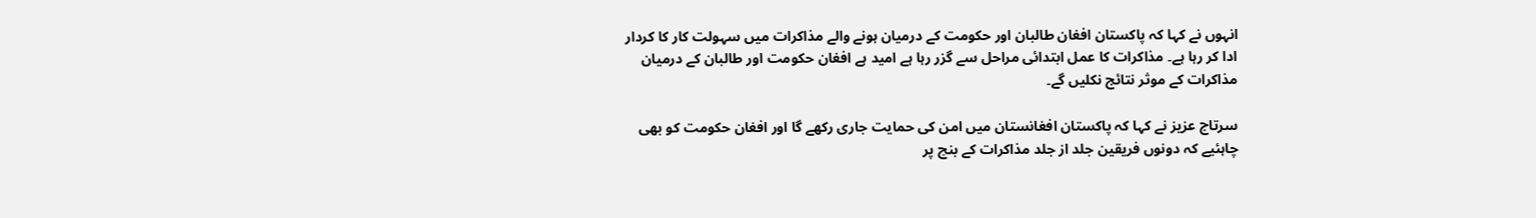انہوں نے کہا کہ پاکستان افغان طالبان اور حکومت کے درمیان ہونے والے مذاکرات میں سہولت کار کا کردار ادا کر رہا ہے۔ مذاکرات کا عمل ابتدائی مراحل سے گزر رہا ہے امید ہے افغان حکومت اور طالبان کے درمیان مذاکرات کے موثر نتائج نکلیں گے۔

سرتاج عزیز نے کہا کہ پاکستان افغانستان میں امن کی حمایت جاری رکھے گا اور افغان حکومت کو بھی چاہئیے کہ دونوں فریقین جلد از جلد مذاکرات کے بنچ پر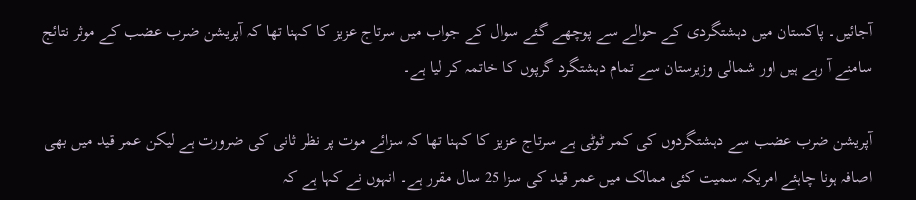آجائیں۔ پاکستان میں دہشتگردی کے حوالے سے پوچھے گئے سوال کے جواب میں سرتاج عزیز کا کہنا تھا کہ آپریشن ضرب عضب کے موثر نتائج سامنے آ رہے ہیں اور شمالی وزیرستان سے تمام دہشتگرد گرپوں کا خاتمہ کر لیا ہے۔

آپریشن ضرب عضب سے دہشتگردوں کی کمر ٹوٹی ہے سرتاج عزیز کا کہنا تھا کہ سزائے موت پر نظر ثانی کی ضرورت ہے لیکن عمر قید میں بھی اصافہ ہونا چاہئے امریکہ سمیت کئی ممالک میں عمر قید کی سزا 25 سال مقرر ہے۔ انہوں نے کہا ہے کہ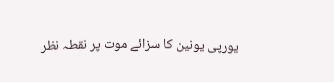یورپی یونین کا سزائے موت پر نقطہ نظر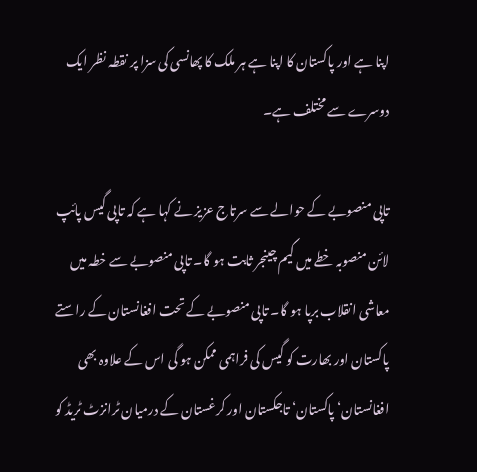اپنا ہے اور پاکستان کا اپنا ہے ہر ملک کا پھانسی کی سزا پر نقطہ نظر ایک دوسرے سے مختلف ہے۔

تاپی منصوبے کے حوالے سے سرتاج عزیز نے کہا ہے کہ تاپی گیس پائپ لائن منصوبہ خطے میں گیم چینجر ثابت ہو گا۔ تاپی منصوبے سے خطہ میں معاشی انقلاب برپا ہو گا۔ تاپی منصوبے کے تحت افغانستان کے راستے پاکستان اور بھارت کو گیس کی فراہمی ممکن ہو گی اس کے علاوہ بھی افغانستان‘ پاکستان‘ تاجکستان اور کرغستان کے درمیان ٹرانزٹ ٹریڈ کو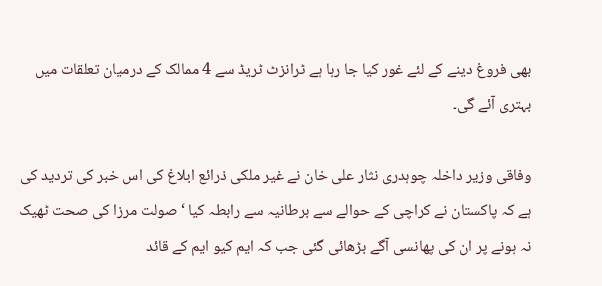بھی فروغ دینے کے لئے غور کیا جا رہا ہے ٹرانزٹ ٹریڈ سے 4 ممالک کے درمیان تعلقات میں بہتری آئے گی۔

وفاقی وزیر داخلہ چوہدری نثار علی خان نے غیر ملکی ذرائع ابلاغ کی اس خبر کی تردید کی ہے کہ پاکستان نے کراچی کے حوالے سے برطانیہ سے رابطہ کیا ‘ صولت مرزا کی صحت ٹھیک نہ ہونے پر ان کی پھانسی آگے بڑھائی گئی جب کہ ایم کیو ایم کے قائد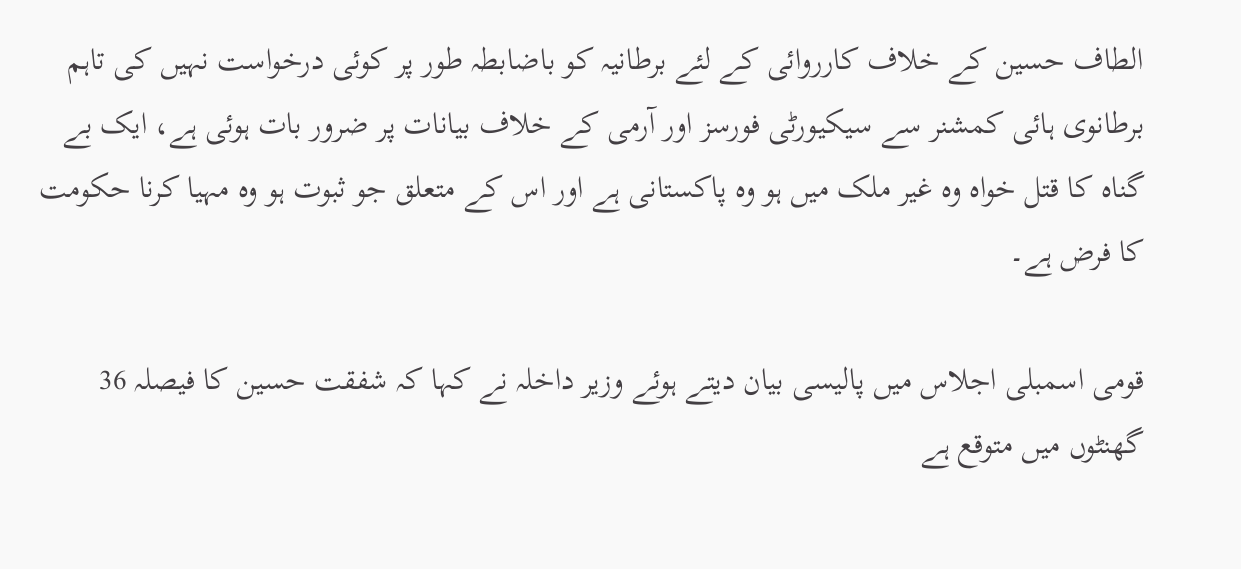الطاف حسین کے خلاف کارروائی کے لئے برطانیہ کو باضابطہ طور پر کوئی درخواست نہیں کی تاہم برطانوی ہائی کمشنر سے سیکیورٹی فورسز اور آرمی کے خلاف بیانات پر ضرور بات ہوئی ہے، ایک بے گناہ کا قتل خواہ وہ غیر ملک میں ہو وہ پاکستانی ہے اور اس کے متعلق جو ثبوت ہو وہ مہیا کرنا حکومت کا فرض ہے۔

قومی اسمبلی اجلاس میں پالیسی بیان دیتے ہوئے وزیر داخلہ نے کہا کہ شفقت حسین کا فیصلہ 36 گھنٹوں میں متوقع ہے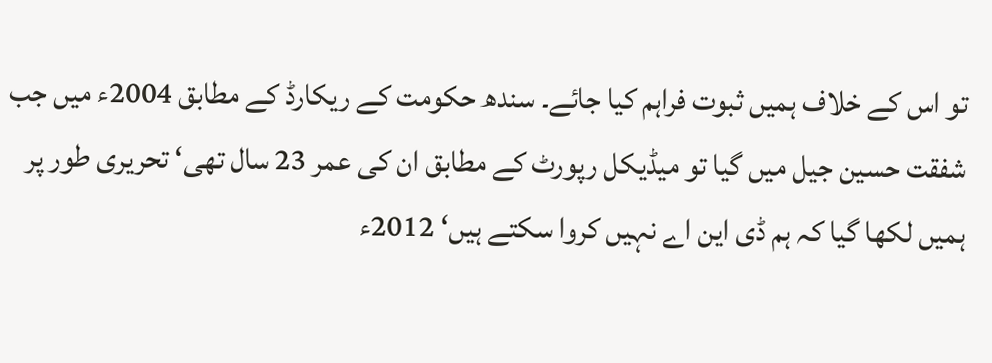تو اس کے خلاف ہمیں ثبوت فراہم کیا جائے۔ سندھ حکومت کے ریکارڈ کے مطابق 2004ء میں جب شفقت حسین جیل میں گیا تو میڈیکل رپورٹ کے مطابق ان کی عمر 23 سال تھی‘ تحریری طور پر ہمیں لکھا گیا کہ ہم ڈی این اے نہیں کروا سکتے ہیں‘ 2012ء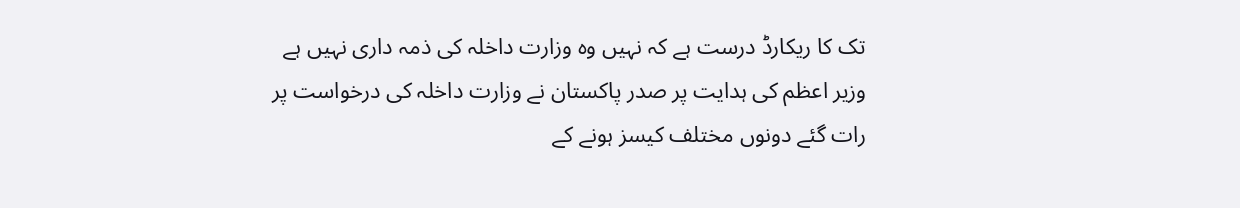تک کا ریکارڈ درست ہے کہ نہیں وہ وزارت داخلہ کی ذمہ داری نہیں ہے وزیر اعظم کی ہدایت پر صدر پاکستان نے وزارت داخلہ کی درخواست پر رات گئے دونوں مختلف کیسز ہونے کے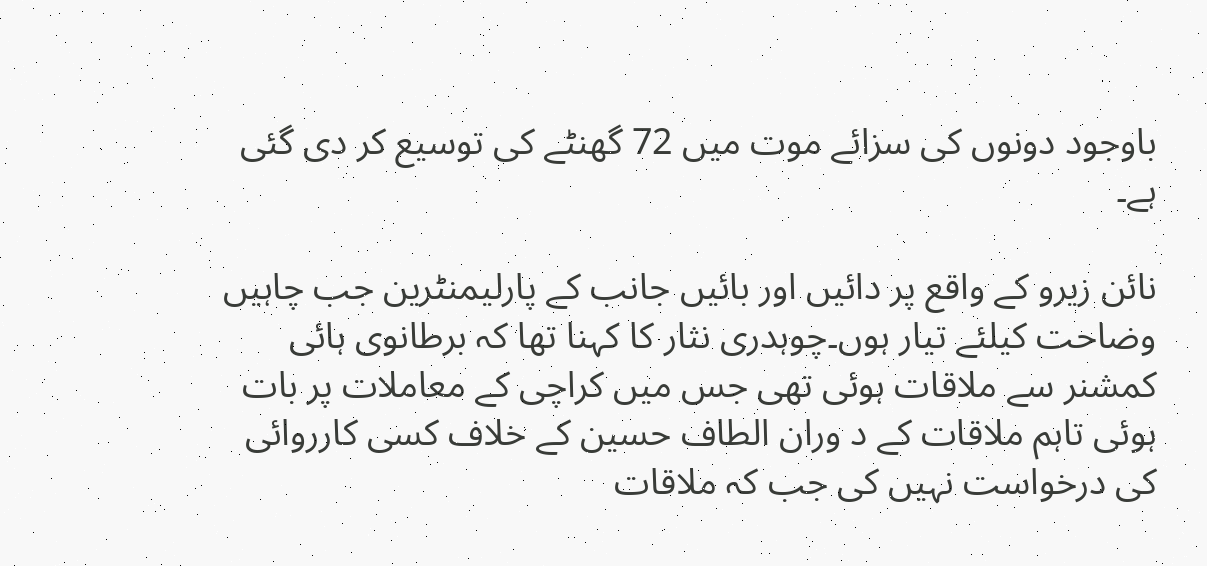باوجود دونوں کی سزائے موت میں 72 گھنٹے کی توسیع کر دی گئی ہے۔

نائن زیرو کے واقع پر دائیں اور بائیں جانب کے پارلیمنٹرین جب چاہیں وضاحت کیلئے تیار ہوں۔چوہدری نثار کا کہنا تھا کہ برطانوی ہائی کمشنر سے ملاقات ہوئی تھی جس میں کراچی کے معاملات پر بات ہوئی تاہم ملاقات کے د وران الطاف حسین کے خلاف کسی کارروائی کی درخواست نہیں کی جب کہ ملاقات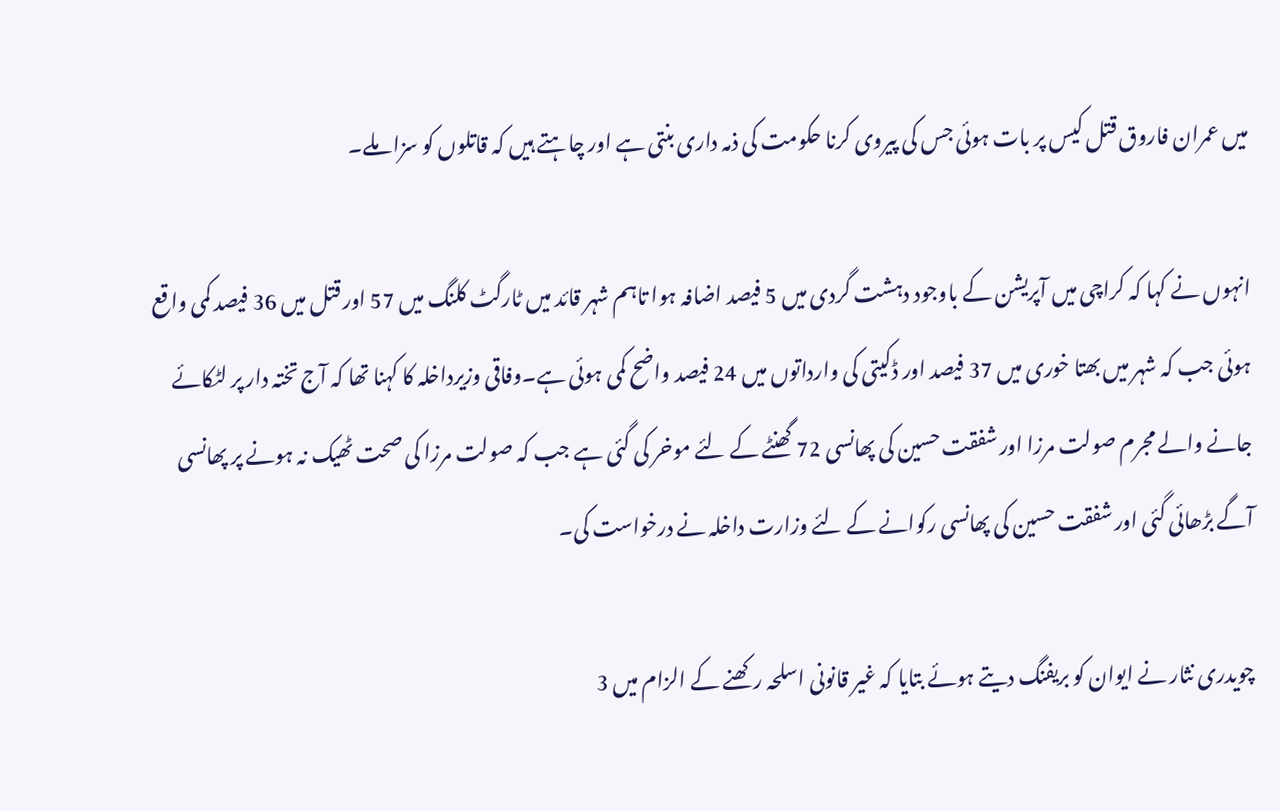میں عمران فاروق قتل کیس پر بات ہوئی جس کی پیروی کرنا حکومت کی ذمہ داری بنتی ہے اور چاہتے ہیں کہ قاتلوں کو سزا ملے۔

انہوں نے کہا کہ کراچی میں آپریشن کے باوجود دہشت گردی میں 5 فیصد اضافہ ہوا تاہم شہر قائد میں ٹارگٹ کلنگ میں 57 اور قتل میں 36 فیصد کمی واقع ہوئی جب کہ شہر میں بھتا خوری میں 37 فیصد اور ڈکیتی کی وارداتوں میں 24 فیصد واضح کمی ہوئی ہے۔وفاقی وزیرداخلہ کا کہنا تھا کہ آج تختہ دار پر لٹکائے جانے والے مجرم صولت مرزا اور شفقت حسین کی پھانسی 72 گھنٹے کے لئے موخر کی گئی ہے جب کہ صولت مرزا کی صحت ٹھیک نہ ہونے پر پھانسی آگے بڑھائی گئی اور شفقت حسین کی پھانسی رکوانے کے لئے وزارت داخلہ نے درخواست کی۔

چویدری نثار نے ایوان کو بریفنگ دیتے ہوئے بتایا کہ غیر قانونی اسلحہ رکھنے کے الزام میں 3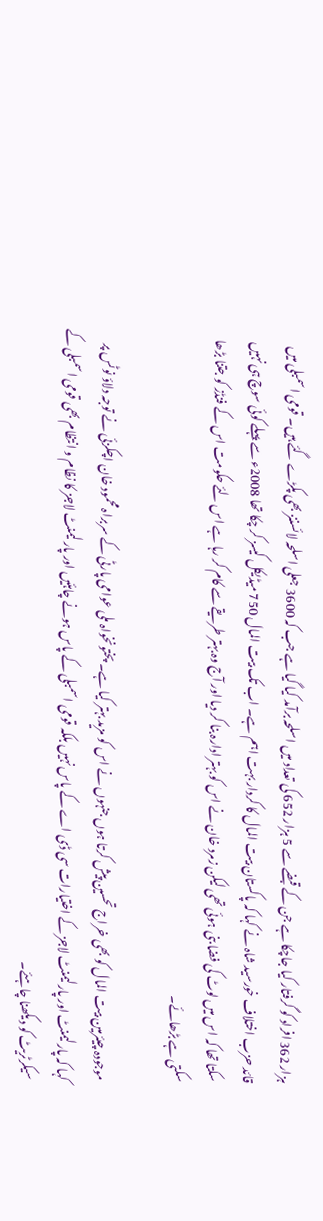ہزار 362 افراد کو گرفتار کیا جاچکا ہے جن کے قبضے سے 5 ہزار 652 کی تعداد میں اسلحہ برآمد کیا گیا ہے جب کہ 3600 جعلی اسلحہ لائسننز بھی پکڑے گئے ہیں۔ قومی اسمبلی میں قائد حزب اختلاف خورسید شاہ نے کہا کہ پاکستان بیت المال کا کردار بہت اہم ہے۔ اب تک بیت المال 750 میڈیکل کیسز کر چکا تھا 2008ء سے پہلے کوئی سوچ ہی نہیں سکتا تھا کہ اس میں لوٹ کی فضا بنی ہوئی تھی لیکن زمرد خان نے اس کو بہتر ادارہ بنا کر دیا اور آج وہ بہتر طریقے سے کام کر رہا ہے اس لئے حکومت اس کے فنڈز کو جتنا بڑھا سکتی ہے بڑھائے۔

موجودہ چیئرمین بیت المال کو بھی خراج تحسین پیش کرتا ہوں جنہوں نے اس کو مزید بہتر کیا ہے۔ پختونخواہ ملی عوامی پارٹی کے سربراہ محمود خان اچکزئی نے توجہ دلاؤ نوٹس پر کہا کہ پارلیمنٹ اور پارلیمنٹ لاجز کے اختیارات سی ڈی اے کے پاس نہیں بلکہ قومی اسمبلی کے پاس ہونے چاہئیں اور پارلیمنٹ لاجز کا نظام و انتظام بھی قومی اسمبلی کے سیکرٹریٹ کو دیکھنا چاہئے۔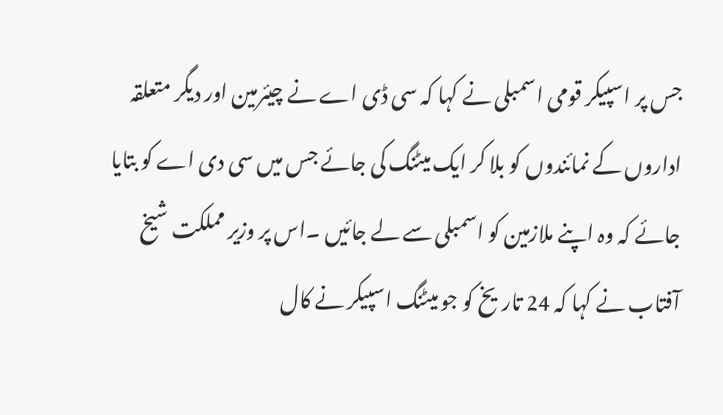جس پر اسپیکر قومی اسمبلی نے کہا کہ سی ڈی اے نے چیئرمین اور دیگر متعلقہ اداروں کے نمائندوں کو بلا کر ایک میٹنگ کی جائے جس میں سی دی اے کو بتایا جائے کہ وہ اپنے ملازمین کو اسمبلی سے لے جائیں ۔اس پر وزیر مملکت شیخ آفتاب نے کہا کہ 24 تاریخ کو جو میٹنگ اسپیکر نے کال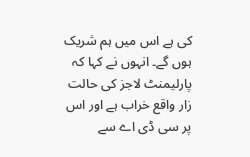کی ہے اس میں ہم شریک ہوں گے۔ انہوں نے کہا کہ پارلیمنٹ لاجز کی حالت زار واقع خراب ہے اور اس پر سی ڈی اے سے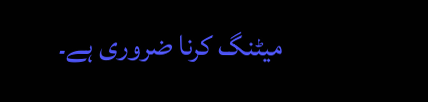میٹنگ کرنا ضروری ہے۔